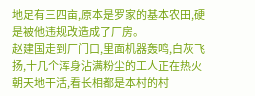地足有三四亩,原本是罗家的基本农田,硬是被他违规改造成了厂房。
赵建国走到厂门口,里面机器轰鸣,白灰飞扬,十几个浑身沾满粉尘的工人正在热火朝天地干活,看长相都是本村的村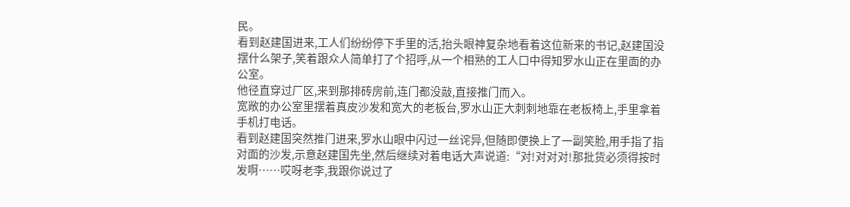民。
看到赵建国进来,工人们纷纷停下手里的活,抬头眼神复杂地看着这位新来的书记,赵建国没摆什么架子,笑着跟众人简单打了个招呼,从一个相熟的工人口中得知罗水山正在里面的办公室。
他径直穿过厂区,来到那排砖房前,连门都没敲,直接推门而入。
宽敞的办公室里摆着真皮沙发和宽大的老板台,罗水山正大刺刺地靠在老板椅上,手里拿着手机打电话。
看到赵建国突然推门进来,罗水山眼中闪过一丝诧异,但随即便换上了一副笑脸,用手指了指对面的沙发,示意赵建国先坐,然后继续对着电话大声说道:“对!对对对!那批货必须得按时发啊……哎呀老李,我跟你说过了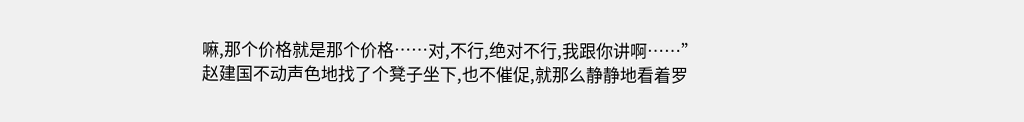嘛,那个价格就是那个价格……对,不行,绝对不行,我跟你讲啊……”
赵建国不动声色地找了个凳子坐下,也不催促,就那么静静地看着罗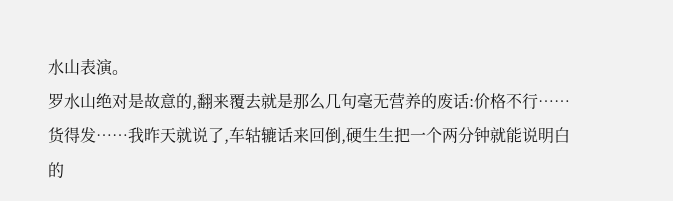水山表演。
罗水山绝对是故意的,翻来覆去就是那么几句毫无营养的废话:价格不行……货得发……我昨天就说了,车轱辘话来回倒,硬生生把一个两分钟就能说明白的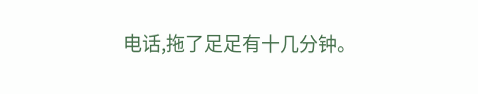电话,拖了足足有十几分钟。